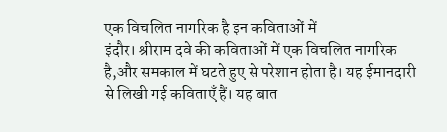एक विचलित नागरिक है इन कविताओं में
इंदौर। श्रीराम दवे की कविताओं में एक विचलित नागरिक है,और समकाल में घटते हुए से परेशान होता है। यह ईमानदारी से लिखी गई कविताएँ हैं। यह बात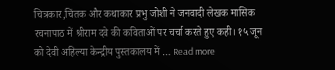चित्रकार,चिंतक और कथाकार प्रभु जोशी ने जनवादी लेखक मासिक रचनापाठ में श्रीराम दवे की कविताओं पर चर्चा करते हुए कही। १५ जून को देवी अहिल्या केन्द्रीय पुस्तकालय में … Read more